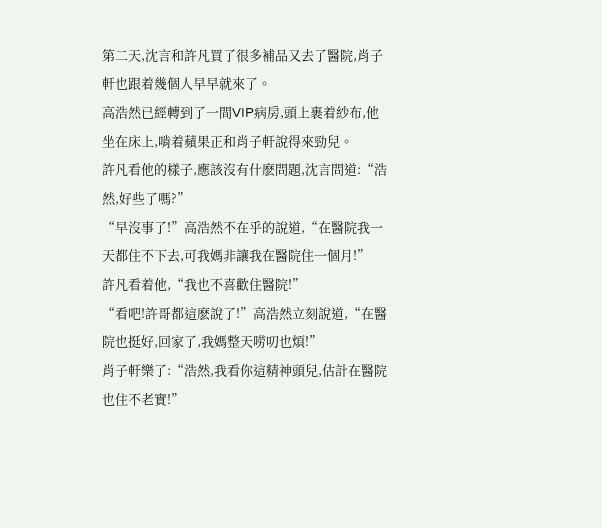第二天,沈言和許凡買了很多補品又去了醫院,肖子軒也跟着幾個人早早就來了。
高浩然已經轉到了一間VIP病房,頭上裹着紗布,他坐在床上,啃着蘋果正和肖子軒說得來勁兒。
許凡看他的樣子,應該沒有什麽問題,沈言問道:“浩然,好些了嗎?”
“早沒事了!”高浩然不在乎的說道,“在醫院我一天都住不下去,可我媽非讓我在醫院住一個月!”
許凡看着他,“我也不喜歡住醫院!”
“看吧!許哥都這麽說了!”高浩然立刻說道,“在醫院也挺好,回家了,我媽整天唠叨也煩!”
肖子軒樂了:“浩然,我看你這精神頭兒,估計在醫院也住不老實!”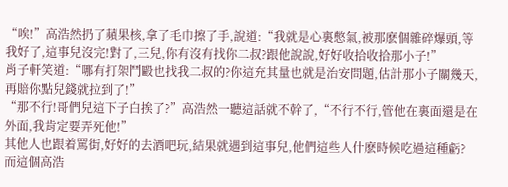“唉!”高浩然扔了蘋果核,拿了毛巾擦了手,說道:“我就是心裏憋氣,被那麽個雜碎爆頭,等我好了,這事兒沒完!對了,三兒,你有沒有找你二叔?跟他說說,好好收拾收拾那小子!”
肖子軒笑道:“哪有打架鬥毆也找我二叔的?你這充其量也就是治安問題,估計那小子關幾天,再賠你點兒錢就拉到了!”
“那不行!哥們兒這下子白挨了?”高浩然一聽這話就不幹了,“不行不行,管他在裏面還是在外面,我肯定要弄死他!”
其他人也跟着罵街,好好的去酒吧玩,結果就遇到這事兒,他們這些人什麽時候吃過這種虧?
而這個高浩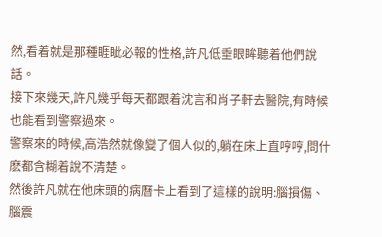然,看着就是那種睚眦必報的性格,許凡低垂眼眸聽着他們說話。
接下來幾天,許凡幾乎每天都跟着沈言和肖子軒去醫院,有時候也能看到警察過來。
警察來的時候,高浩然就像變了個人似的,躺在床上直哼哼,問什麽都含糊着說不清楚。
然後許凡就在他床頭的病曆卡上看到了這樣的說明:腦損傷、腦震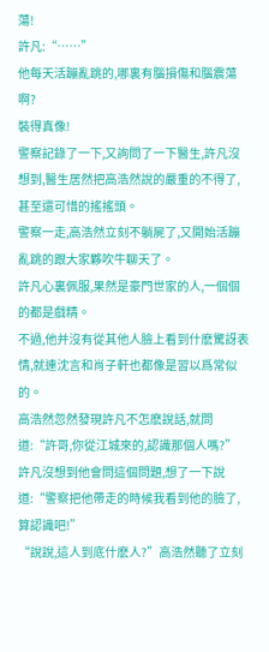蕩!
許凡:“……”
他每天活蹦亂跳的,哪裏有腦損傷和腦震蕩啊?
裝得真像!
警察記錄了一下,又詢問了一下醫生,許凡沒想到,醫生居然把高浩然說的嚴重的不得了,甚至還可惜的搖搖頭。
警察一走,高浩然立刻不躺屍了,又開始活蹦亂跳的跟大家夥吹牛聊天了。
許凡心裏佩服,果然是豪門世家的人,一個個的都是戲精。
不過,他并沒有從其他人臉上看到什麽驚訝表情,就連沈言和肖子軒也都像是習以爲常似的。
高浩然忽然發現許凡不怎麽說話,就問道:“許哥,你從江城來的,認識那個人嗎?”
許凡沒想到他會問這個問題,想了一下說道:“警察把他帶走的時候我看到他的臉了,算認識吧!”
“說說,這人到底什麽人?”高浩然聽了立刻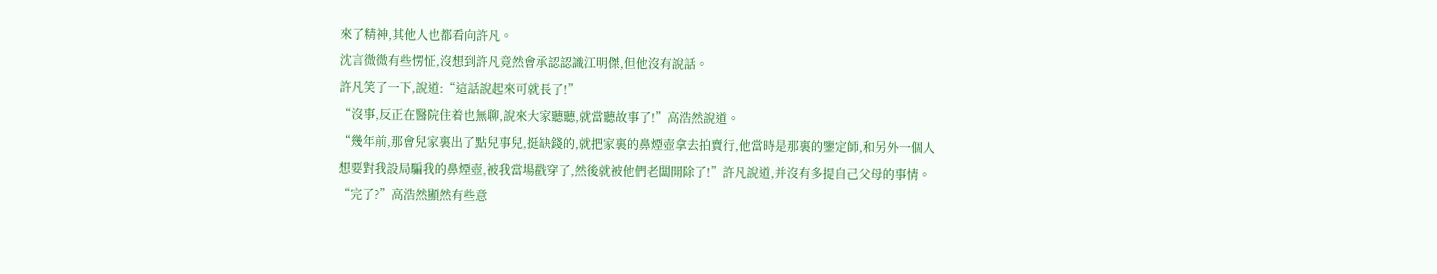來了精神,其他人也都看向許凡。
沈言微微有些愣怔,沒想到許凡竟然會承認認識江明傑,但他沒有說話。
許凡笑了一下,說道:“這話說起來可就長了!”
“沒事,反正在醫院住着也無聊,說來大家聽聽,就當聽故事了!”高浩然說道。
“幾年前,那會兒家裏出了點兒事兒,挺缺錢的,就把家裏的鼻煙壺拿去拍賣行,他當時是那裏的鑒定師,和另外一個人想要對我設局騙我的鼻煙壺,被我當場戳穿了,然後就被他們老闆開除了!”許凡說道,并沒有多提自己父母的事情。
“完了?”高浩然顯然有些意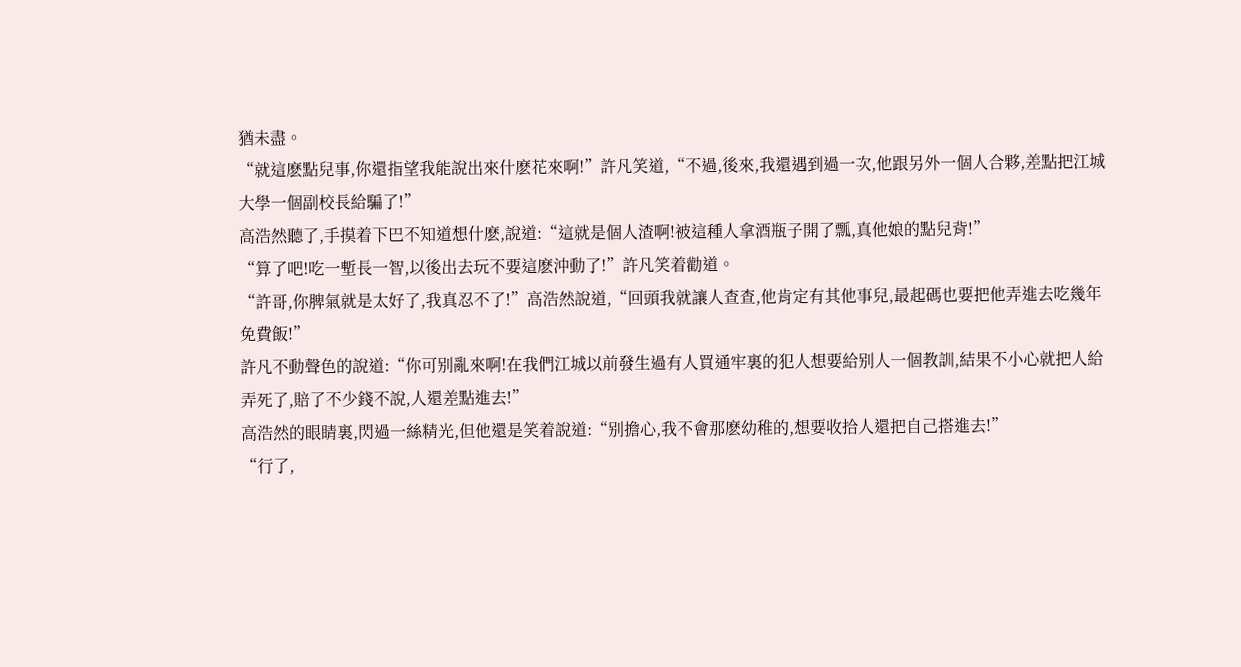猶未盡。
“就這麽點兒事,你還指望我能說出來什麽花來啊!”許凡笑道,“不過,後來,我還遇到過一次,他跟另外一個人合夥,差點把江城大學一個副校長給騙了!”
高浩然聽了,手摸着下巴不知道想什麽,說道:“這就是個人渣啊!被這種人拿酒瓶子開了瓢,真他娘的點兒背!”
“算了吧!吃一塹長一智,以後出去玩不要這麽沖動了!”許凡笑着勸道。
“許哥,你脾氣就是太好了,我真忍不了!”高浩然說道,“回頭我就讓人查查,他肯定有其他事兒,最起碼也要把他弄進去吃幾年免費飯!”
許凡不動聲色的說道:“你可别亂來啊!在我們江城以前發生過有人買通牢裏的犯人想要給别人一個教訓,結果不小心就把人給弄死了,賠了不少錢不說,人還差點進去!”
高浩然的眼睛裏,閃過一絲精光,但他還是笑着說道:“别擔心,我不會那麽幼稚的,想要收拾人還把自己搭進去!”
“行了,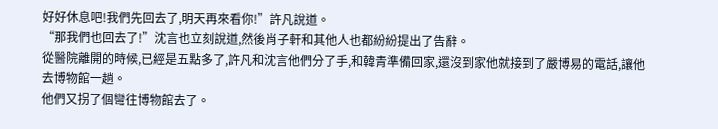好好休息吧!我們先回去了,明天再來看你!”許凡說道。
“那我們也回去了!”沈言也立刻說道,然後肖子軒和其他人也都紛紛提出了告辭。
從醫院離開的時候,已經是五點多了,許凡和沈言他們分了手,和韓青準備回家,還沒到家他就接到了嚴博易的電話,讓他去博物館一趟。
他們又拐了個彎往博物館去了。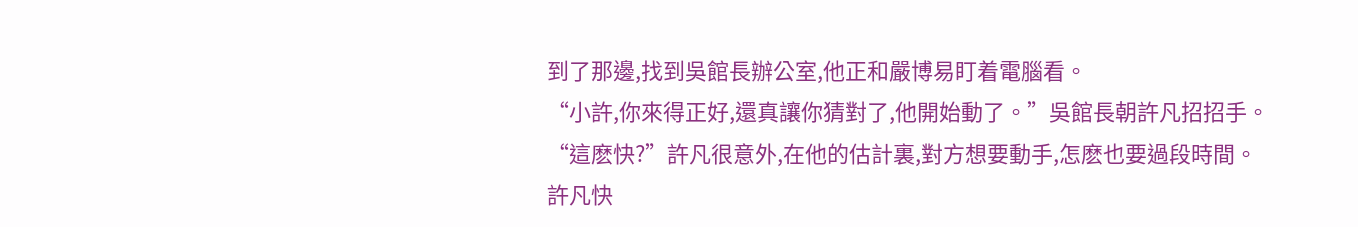到了那邊,找到吳館長辦公室,他正和嚴博易盯着電腦看。
“小許,你來得正好,還真讓你猜對了,他開始動了。”吳館長朝許凡招招手。
“這麽快?”許凡很意外,在他的估計裏,對方想要動手,怎麽也要過段時間。
許凡快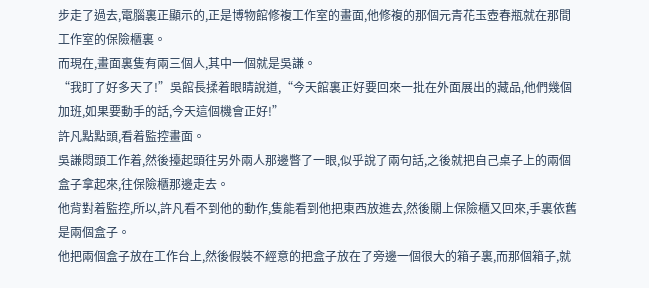步走了過去,電腦裏正顯示的,正是博物館修複工作室的畫面,他修複的那個元青花玉壺春瓶就在那間工作室的保險櫃裏。
而現在,畫面裏隻有兩三個人,其中一個就是吳謙。
“我盯了好多天了!”吳館長揉着眼睛說道,“今天館裏正好要回來一批在外面展出的藏品,他們幾個加班,如果要動手的話,今天這個機會正好!”
許凡點點頭,看着監控畫面。
吳謙悶頭工作着,然後擡起頭往另外兩人那邊瞥了一眼,似乎說了兩句話,之後就把自己桌子上的兩個盒子拿起來,往保險櫃那邊走去。
他背對着監控,所以,許凡看不到他的動作,隻能看到他把東西放進去,然後關上保險櫃又回來,手裏依舊是兩個盒子。
他把兩個盒子放在工作台上,然後假裝不經意的把盒子放在了旁邊一個很大的箱子裏,而那個箱子,就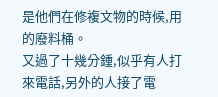是他們在修複文物的時候,用的廢料桶。
又過了十幾分鍾,似乎有人打來電話,另外的人接了電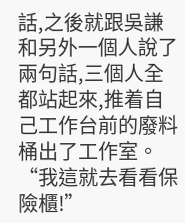話,之後就跟吳謙和另外一個人說了兩句話,三個人全都站起來,推着自己工作台前的廢料桶出了工作室。
“我這就去看看保險櫃!”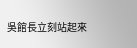吳館長立刻站起來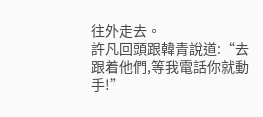往外走去。
許凡回頭跟韓青說道:“去跟着他們,等我電話你就動手!”